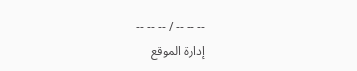-- -- -- / -- -- --
إدارة الموقع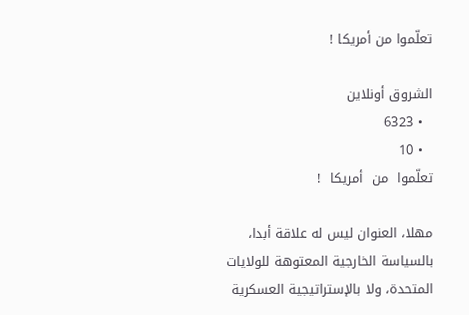تعلّموا من أمريكا !

الشروق أونلاين
  • 6323
  • 10
تعلّموا  من  أمريكا  !

مهلا، العنوان ليس له علاقة أبدا، بالسياسة الخارجية المعتوهة للولايات المتحدة، ولا بالإستراتيجية العسكرية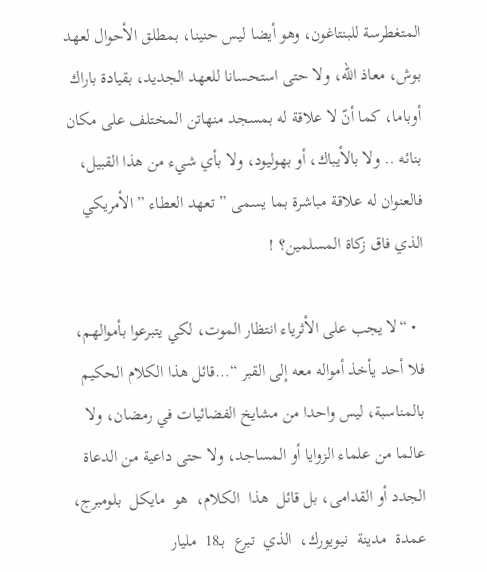المتغطرسة للبنتاغون، وهو أيضا ليس حنينا، بمطلق الأحوال لعهد بوش، معاذ الله، ولا حتى استحسانا للعهد الجديد، بقيادة باراك أوباما، كما أنّ لا علاقة له بمسجد منهاتن المختلف على مكان بنائه .. ولا بالأيباك، أو بهوليود، ولا بأي شيء من هذا القبيل، فالعنوان له علاقة مباشرة بما يسمى ” تعهد العطاء ” الأمريكي الذي فاق زكاة المسلمين؟ !

  • “لا يجب على الأثرياء انتظار الموت، لكي يتبرعوا بأموالهم، فلا أحد يأخذ أمواله معه إلى القبر “…قائل هذا الكلام الحكيم بالمناسبة، ليس واحدا من مشايخ الفضائيات في رمضان، ولا عالما من علماء الزوايا أو المساجد، ولا حتى داعية من الدعاة الجدد أو القدامى، بل قائل  هذا  الكلام،  هو  مايكل  بلومبرج،  عمدة  مدينة  نيويورك،  الذي  تبرع  بـ18  مليار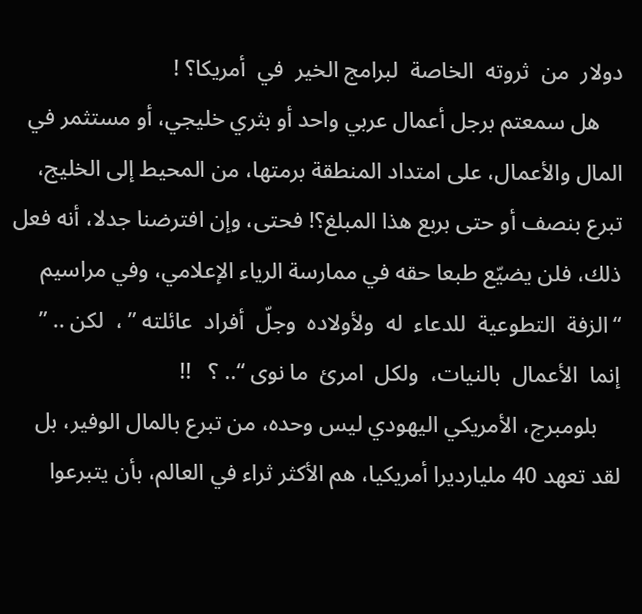دولار  من  ثروته  الخاصة  لبرامج الخير  في  أمريكا؟ !
    هل سمعتم برجل أعمال عربي واحد أو بثري خليجي، أو مستثمر في المال والأعمال، على امتداد المنطقة برمتها، من المحيط إلى الخليج، تبرع بنصف أو حتى بربع هذا المبلغ؟! فحتى، وإن افترضنا جدلا، أنه فعل ذلك، فلن يضيّع طبعا حقه في ممارسة الرياء الإعلامي، وفي مراسيم “الزفة  التطوعية  للدعاء  له  ولأولاده  وجلّ  أفراد  عائلته ” ،  لكن .. ” إنما  الأعمال  بالنيات،  ولكل  امرئ  ما نوى “.. ؟   !!
    بلومبرج، الأمريكي اليهودي ليس وحده، من تبرع بالمال الوفير، بل لقد تعهد 40 مليارديرا أمريكيا، هم الأكثر ثراء في العالم، بأن يتبرعوا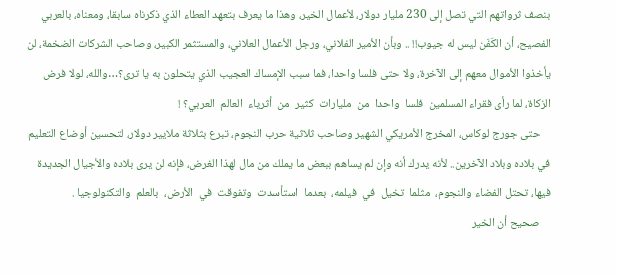بنصف ثرواتهم التي تصل إلى 230 مليار دولار، لأعمال الخير، وهذا ما يعرف بتعهد العطاء الذي ذكرناه سابقا، ومعناه، بالعربي الفصيح، أن الكَفَن ليس له جيوب!! .. وبأن الأمير الفلاني، ورجل الأعمال العلاني، والمستثمر الكبير، وصاحب الشركات الضخمة، لن يأخذوا الأموال معهم إلى الآخرة، ولا حتى فلسا واحدا، فما سبب الإمساك العجيب الذي يتحلون به يا ترى؟…والله، لولا فرض الزكاة، لما رأى فقراء المسلمين  فلسا  واحدا  من  مليارات  كثير  من  أثرياء  العالم  العربي؟ !
    حتى جورج لوكاس، المخرج الأمريكي الشهير وصاحب ثلاثية حرب النجوم، تبرع بثلاثة ملايير دولار، لتحسين أوضاع التعليم في بلاده وبلاد الآخرين.. لأنه يدرك أنه وإن لم يساهم ببعض ما يملك من مال لهذا الغرض، فإنه لن يرى بلاده والأجيال الجديدة فيها، تحتل الفضاء والنجوم،  مثلما  تخيل  في  فيلمه،  بعدما  استأسدت  وتفوقت  في  الأرض،  بالعلم  والتكنولوجيا .
    صحيح أن الخير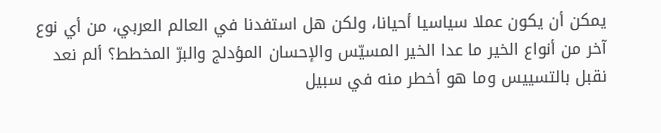يمكن أن يكون عملا سياسيا أحيانا، ولكن هل استفدنا في العالم العربي، من أي نوع آخر من أنواع الخير ما عدا الخير المسيّس والإحسان المؤدلج والبرّ المخطط؟ ألم نعد نقبل بالتسييس وما هو أخطر منه في سبيل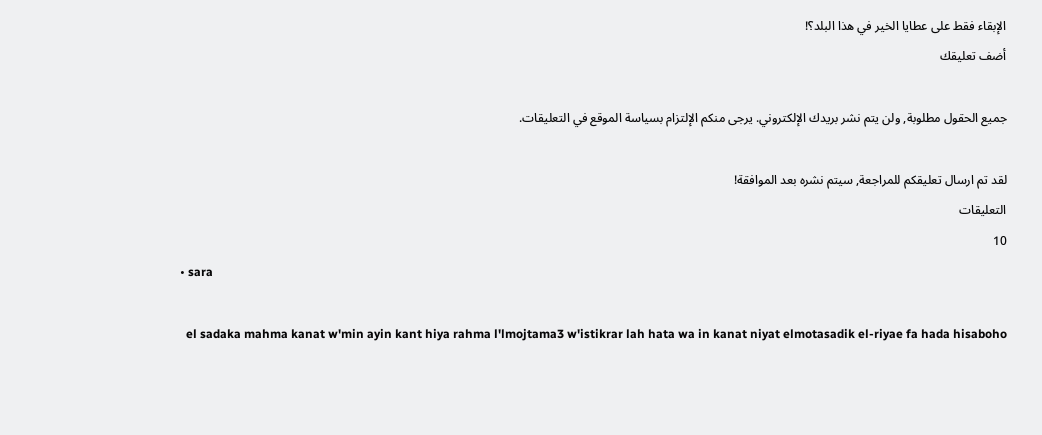الإبقاء فقط على عطايا الخير في هذا البلد؟!
أضف تعليقك

جميع الحقول مطلوبة, ولن يتم نشر بريدك الإلكتروني. يرجى منكم الإلتزام بسياسة الموقع في التعليقات.

لقد تم ارسال تعليقكم للمراجعة, سيتم نشره بعد الموافقة!
التعليقات
10
  • sara

    el sadaka mahma kanat w'min ayin kant hiya rahma l'lmojtama3 w'istikrar lah hata wa in kanat niyat elmotasadik el-riyae fa hada hisaboho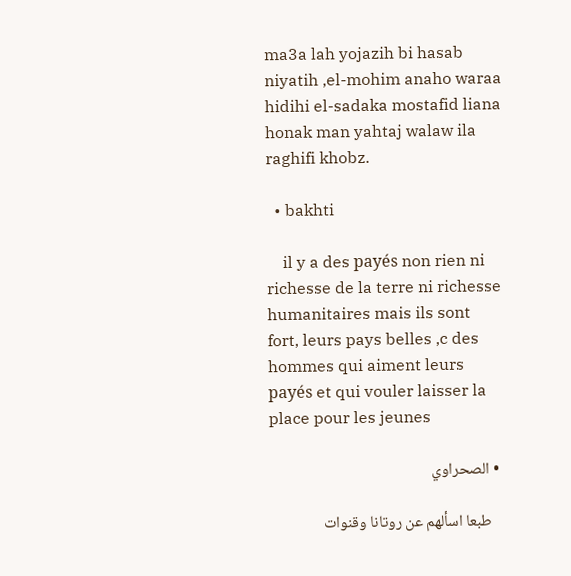ma3a lah yojazih bi hasab niyatih ,el-mohim anaho waraa hidihi el-sadaka mostafid liana honak man yahtaj walaw ila raghifi khobz.

  • bakhti

    il y a des payés non rien ni richesse de la terre ni richesse humanitaires mais ils sont fort, leurs pays belles ,c des hommes qui aiment leurs payés et qui vouler laisser la place pour les jeunes

  • الصحراوي

    طبعا اسألهم عن روتانا وقنوات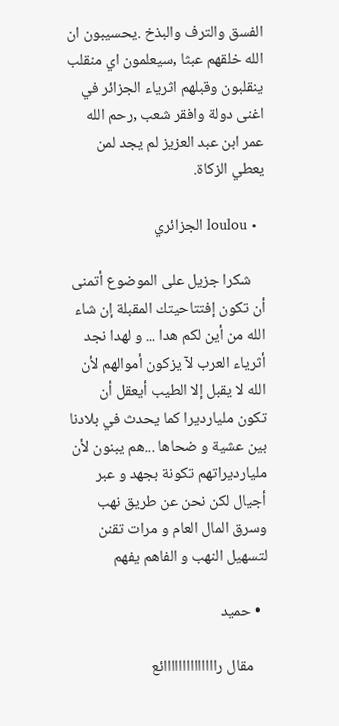الفسق والترف والبذخ .يحسيبون ان الله خلقهم عبثا ,سيعلمون اي منقلب ينقلبون وقبلهم اثرياء الجزائر في اغنى دولة وافقر شعب ,رحم الله عمر ابن عبد العزيز لم يجد لمن يعطي الزكاة.

  • loulou الجزائري

    شكرا جزيل على الموضوع أتمنى أن تكون إفتتاحيتك المقبلة إن شاء الله من أين لكم هدا ... و لهدا نجد أثرياء العرب لآ يزكون أموالهم لأن الله لا يقبل إلا الطيب أيعقل أن تكون مليارديرا كما يحدث في بلادنا بين عشية و ضحاها ...هم يبنون لأن مليارديراتهم تكونة بجهد و عبر أجيال لكن نحن عن طريق نهب وسرق المال العام و مرات تقنن لتسهيل النهب و الفاهم يفهم

  • حميد

    مقال راااااااااااااائع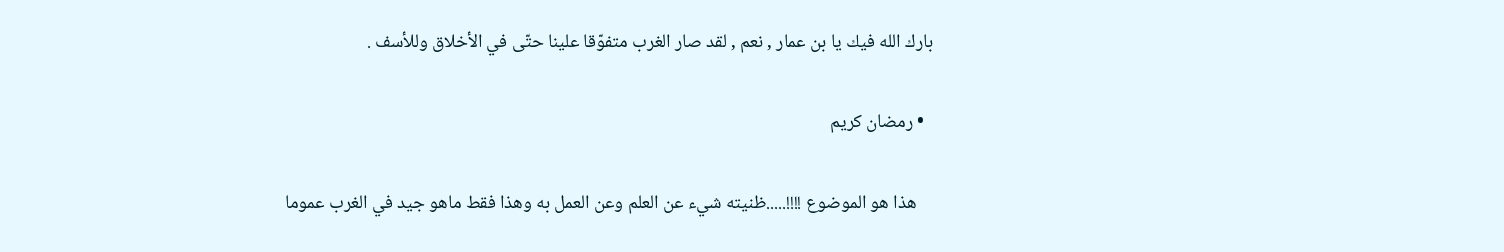بارك الله فيك يا بن عمار , نعم , لقد صار الغرب متفوّقا علينا حتّى في الأخلاق وللأسف .

  • رمضان كريم

    هذا هو الموضوع !!!!.....ظنيته شيء عن العلم وعن العمل به وهذا فقط ماهو جيد في الغرب عموما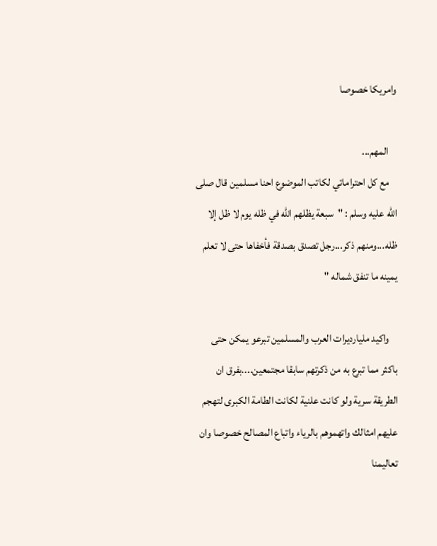وامريكا خصوصا

    المهم...
    مع كل احتراماتي لكاتب الموضوع احنا مسلمين قال صلى الله عليه وسلم : "سبعة يظلهم الله في ظله يوم لا ظل إلا ظله...ومنهم ذكر...رجل تصدق بصدقة فأخفاها حتى لا تعلم يمينه ما تنفق شماله "

    واكيد مليارديرات العرب والمسلمين تبرعو يمكن حتى باكثر مما تبرع به من ذكرتهم سابقا مجتمعين....بفرق ان الطريقة سرية ولو كانت علنية لكانت الطامة الكبرى لتهجم عليهم امثالك واتهموهم بالرياء واتباع المصالح خصوصا وان تعاليمنا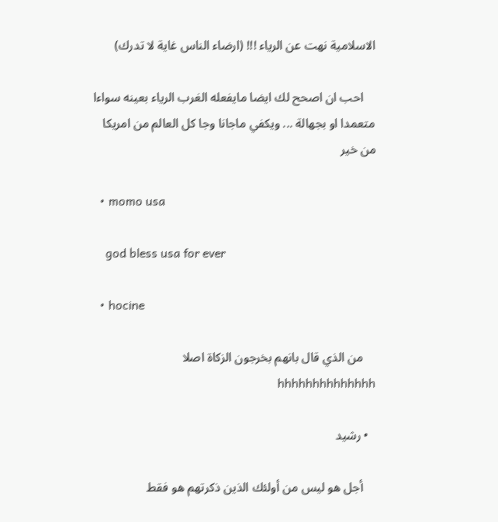الاسلامية نهت عن الرياء !!! (ارضاء الناس غاية لا تدرك)

    احب ان اصحح لك ايضا مايفعله الغرب الرياء بعينه سواءا متعمدا او بجهالة ... ويكفي ماجانا وجا كل العالم من امريكا من خير

  • momo usa

    god bless usa for ever

  • hocine

    من الذي قال بانهم بخرجون الزكاة اصلا hhhhhhhhhhhhhh

  • رشيد

    أجل هو ليس من أولئك الذين ذكرتهم هو فقط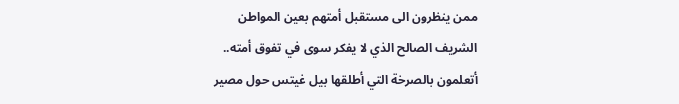ممن ينظرون الى مستقبل أمتهم بعين المواطن الشريف الصالح الذي لا يفكر سوى في تفوق أمته.. أتعلمون بالصرخة التي أطلقها بيل غيتس حول مصير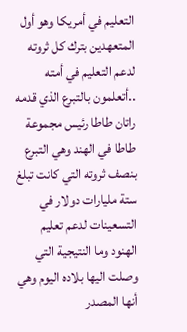التعليم في أمريكا وهو أول المتعهدين بترك كل ثروته لدعم التعليم في أمته ..أتعلمون بالتبرع الذي قدمه راتان طاطا رئيس مجموعة طاطا في الهند وهي التبرع بنصف ثروته التي كانت تبلغ ستة مليارات دولار في التسعينات لدعم تعليم الهنود وما النتيجية التي وصلت اليها بلاده اليوم وهي أنها المصدر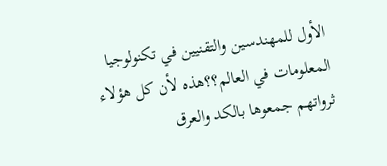الأول للمهندسين والتقنيين في تكنولوجيا المعلومات في العالم؟؟هذه لأن كل هؤلاء ثرواتهم جمعوها بالكد والعرق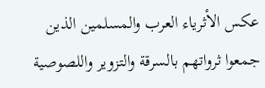عكس الأثرياء العرب والمسلمين الذين جمعوا ثرواتهم بالسرقة والتزوير واللصوصية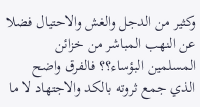وكثير من الدجل والغش والاحتيال فضلا عن النهب المباشر من خزائن المسلمين البؤساء؟؟ فالفرق واضح الذي جمع ثروته بالكد والاجتهاد لا ما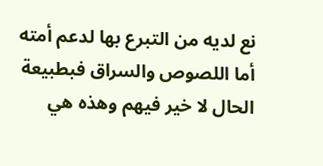نع لديه من التبرع بها لدعم أمته أما اللصوص والسراق فبطبيعة الحال لا خير فيهم وهذه هي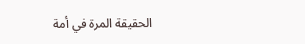الحقيقة المرة في أمة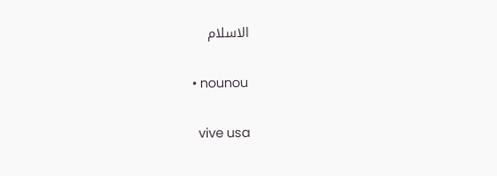الاسلام

  • nounou

    vive usa